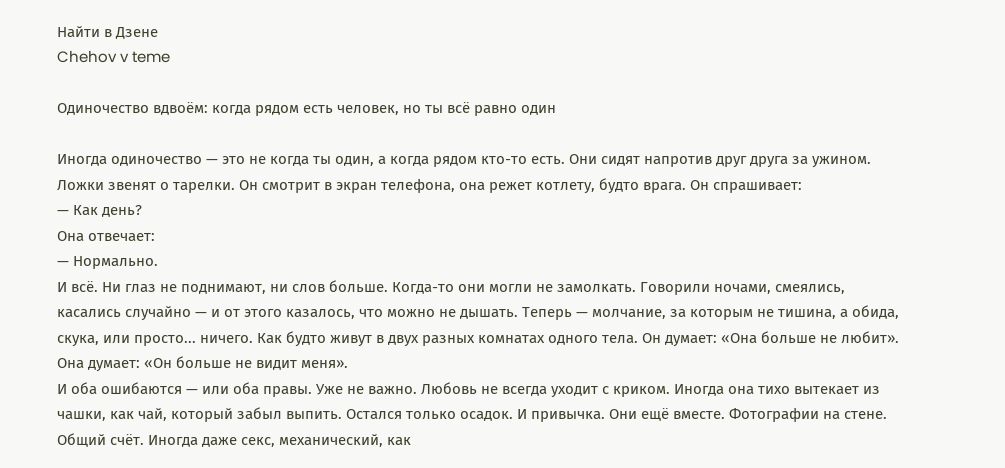Найти в Дзене
Chehov v teme

Одиночество вдвоём: когда рядом есть человек, но ты всё равно один

Иногда одиночество — это не когда ты один, а когда рядом кто-то есть. Они сидят напротив друг друга за ужином. Ложки звенят о тарелки. Он смотрит в экран телефона, она режет котлету, будто врага. Он спрашивает:
— Как день?
Она отвечает:
— Нормально.
И всё. Ни глаз не поднимают, ни слов больше. Когда-то они могли не замолкать. Говорили ночами, смеялись, касались случайно — и от этого казалось, что можно не дышать. Теперь — молчание, за которым не тишина, а обида, скука, или просто... ничего. Как будто живут в двух разных комнатах одного тела. Он думает: «Она больше не любит».
Она думает: «Он больше не видит меня».
И оба ошибаются — или оба правы. Уже не важно. Любовь не всегда уходит с криком. Иногда она тихо вытекает из чашки, как чай, который забыл выпить. Остался только осадок. И привычка. Они ещё вместе. Фотографии на стене. Общий счёт. Иногда даже секс, механический, как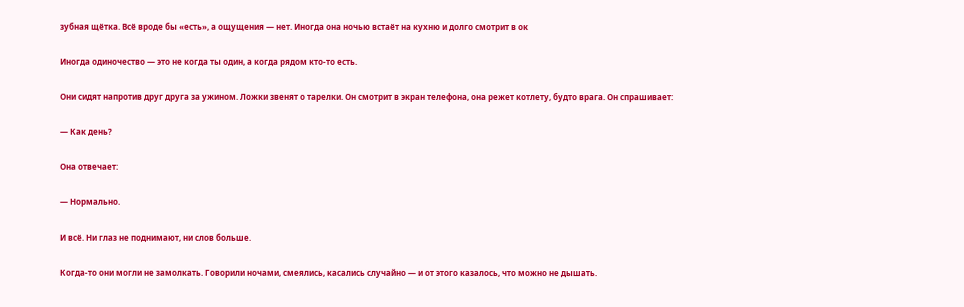зубная щётка. Всё вроде бы «есть», а ощущения — нет. Иногда она ночью встаёт на кухню и долго смотрит в ок

Иногда одиночество — это не когда ты один, а когда рядом кто-то есть.

Они сидят напротив друг друга за ужином. Ложки звенят о тарелки. Он смотрит в экран телефона, она режет котлету, будто врага. Он спрашивает:

— Как день?

Она отвечает:

— Нормально.

И всё. Ни глаз не поднимают, ни слов больше.

Когда-то они могли не замолкать. Говорили ночами, смеялись, касались случайно — и от этого казалось, что можно не дышать.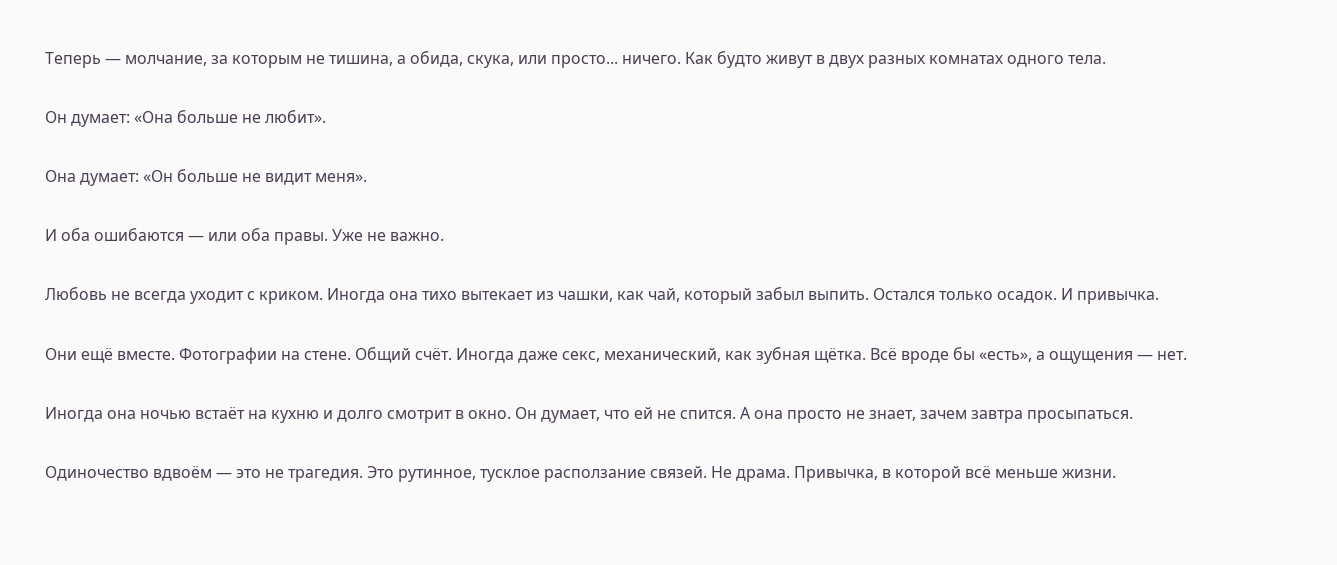Теперь — молчание, за которым не тишина, а обида, скука, или просто... ничего. Как будто живут в двух разных комнатах одного тела.

Он думает: «Она больше не любит».

Она думает: «Он больше не видит меня».

И оба ошибаются — или оба правы. Уже не важно.

Любовь не всегда уходит с криком. Иногда она тихо вытекает из чашки, как чай, который забыл выпить. Остался только осадок. И привычка.

Они ещё вместе. Фотографии на стене. Общий счёт. Иногда даже секс, механический, как зубная щётка. Всё вроде бы «есть», а ощущения — нет.

Иногда она ночью встаёт на кухню и долго смотрит в окно. Он думает, что ей не спится. А она просто не знает, зачем завтра просыпаться.

Одиночество вдвоём — это не трагедия. Это рутинное, тусклое расползание связей. Не драма. Привычка, в которой всё меньше жизни.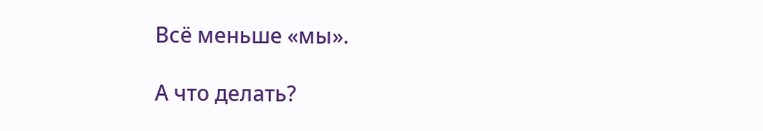Всё меньше «мы».

А что делать?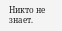Никто не знает.